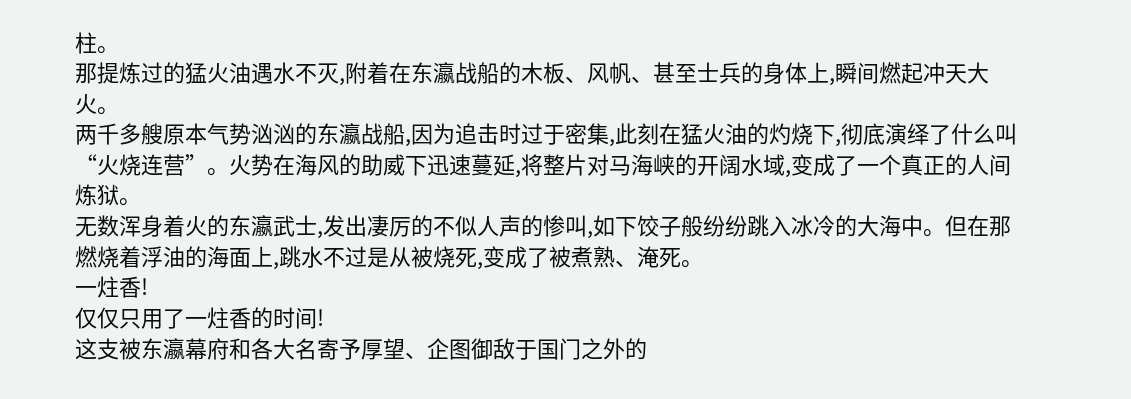柱。
那提炼过的猛火油遇水不灭,附着在东瀛战船的木板、风帆、甚至士兵的身体上,瞬间燃起冲天大火。
两千多艘原本气势汹汹的东瀛战船,因为追击时过于密集,此刻在猛火油的灼烧下,彻底演绎了什么叫“火烧连营”。火势在海风的助威下迅速蔓延,将整片对马海峡的开阔水域,变成了一个真正的人间炼狱。
无数浑身着火的东瀛武士,发出凄厉的不似人声的惨叫,如下饺子般纷纷跳入冰冷的大海中。但在那燃烧着浮油的海面上,跳水不过是从被烧死,变成了被煮熟、淹死。
一炷香!
仅仅只用了一炷香的时间!
这支被东瀛幕府和各大名寄予厚望、企图御敌于国门之外的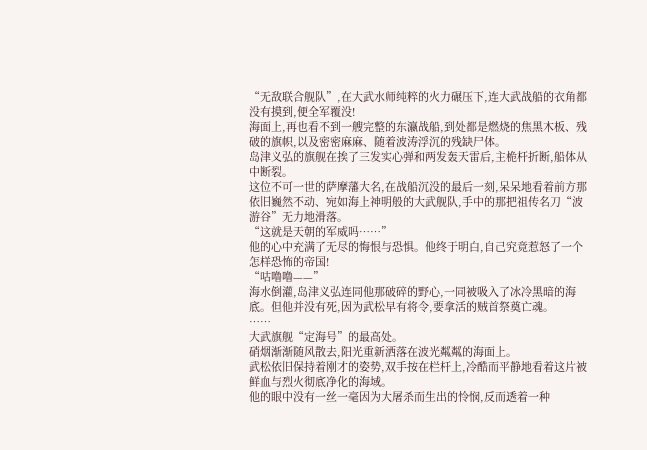“无敌联合舰队”,在大武水师纯粹的火力碾压下,连大武战船的衣角都没有摸到,便全军覆没!
海面上,再也看不到一艘完整的东瀛战船,到处都是燃烧的焦黑木板、残破的旗帜,以及密密麻麻、随着波涛浮沉的残缺尸体。
岛津义弘的旗舰在挨了三发实心弹和两发轰天雷后,主桅杆折断,船体从中断裂。
这位不可一世的萨摩藩大名,在战船沉没的最后一刻,呆呆地看着前方那依旧巍然不动、宛如海上神明般的大武舰队,手中的那把祖传名刀“波游谷”无力地滑落。
“这就是天朝的军威吗……”
他的心中充满了无尽的悔恨与恐惧。他终于明白,自己究竟惹怒了一个怎样恐怖的帝国!
“咕噜噜——”
海水倒灌,岛津义弘连同他那破碎的野心,一同被吸入了冰冷黑暗的海底。但他并没有死,因为武松早有将令,要拿活的贼首祭奠亡魂。
……
大武旗舰“定海号”的最高处。
硝烟渐渐随风散去,阳光重新洒落在波光粼粼的海面上。
武松依旧保持着刚才的姿势,双手按在栏杆上,冷酷而平静地看着这片被鲜血与烈火彻底净化的海域。
他的眼中没有一丝一毫因为大屠杀而生出的怜悯,反而透着一种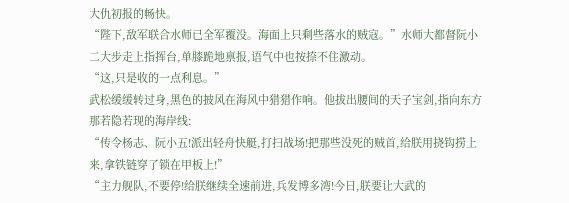大仇初报的畅快。
“陛下,敌军联合水师已全军覆没。海面上只剩些落水的贼寇。”水师大都督阮小二大步走上指挥台,单膝跪地禀报,语气中也按捺不住激动。
“这,只是收的一点利息。”
武松缓缓转过身,黑色的披风在海风中猎猎作响。他拔出腰间的天子宝剑,指向东方那若隐若现的海岸线:
“传令杨志、阮小五!派出轻舟快艇,打扫战场!把那些没死的贼首,给朕用挠钩捞上来,拿铁链穿了锁在甲板上!”
“主力舰队,不要停!给朕继续全速前进,兵发博多湾!今日,朕要让大武的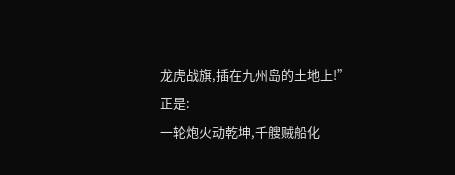龙虎战旗,插在九州岛的土地上!”
正是:
一轮炮火动乾坤,千艘贼船化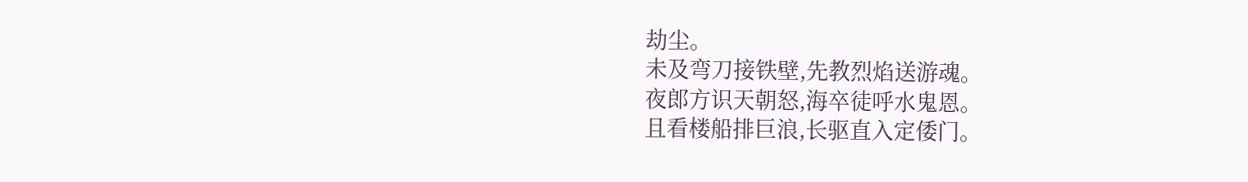劫尘。
未及弯刀接铁壁,先教烈焰送游魂。
夜郎方识天朝怒,海卒徒呼水鬼恩。
且看楼船排巨浪,长驱直入定倭门。